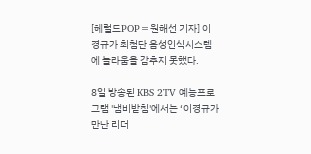[헤럴드POP=원해선 기자] 이경규가 최첨단 음성인식시스템에 놀라움을 감추지 못했다.

8일 방송된 KBS 2TV 예능프로그램 '냄비받침'에서는 ‘이경규가 만난 리더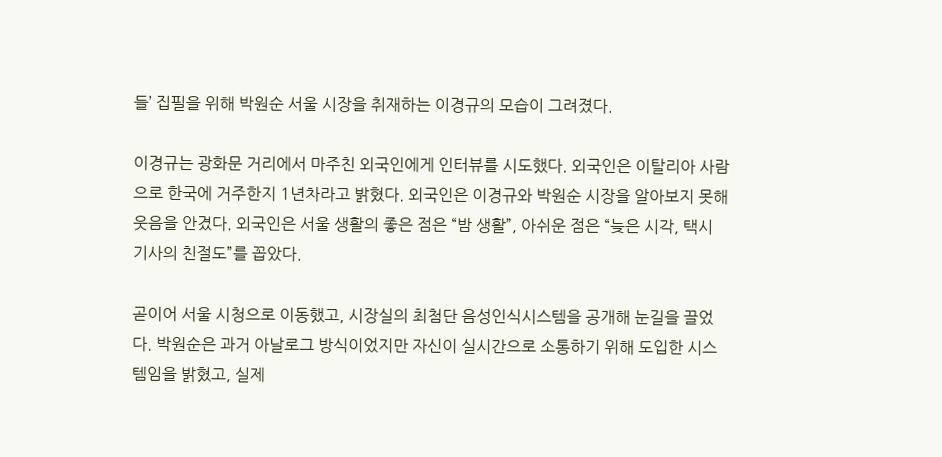들’ 집필을 위해 박원순 서울 시장을 취재하는 이경규의 모습이 그려졌다.

이경규는 광화문 거리에서 마주친 외국인에게 인터뷰를 시도했다. 외국인은 이탈리아 사람으로 한국에 거주한지 1년차라고 밝혔다. 외국인은 이경규와 박원순 시장을 알아보지 못해 웃음을 안겼다. 외국인은 서울 생활의 좋은 점은 “밤 생활”, 아쉬운 점은 “늦은 시각, 택시 기사의 친절도”를 꼽았다.

곧이어 서울 시청으로 이동했고, 시장실의 최첨단 음성인식시스템을 공개해 눈길을 끌었다. 박원순은 과거 아날로그 방식이었지만 자신이 실시간으로 소통하기 위해 도입한 시스템임을 밝혔고, 실제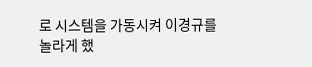로 시스템을 가동시켜 이경규를 놀라게 했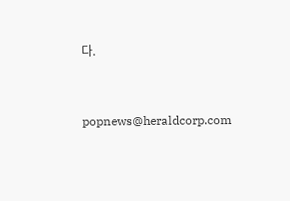다.


popnews@heraldcorp.com